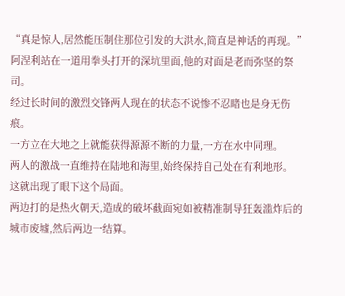“真是惊人,居然能压制住那位引发的大洪水,简直是神话的再现。”
阿涅利站在一道用拳头打开的深坑里面,他的对面是老而弥坚的祭司。
经过长时间的激烈交锋两人现在的状态不说惨不忍睹也是身无伤痕。
一方立在大地之上就能获得源源不断的力量,一方在水中同理。
两人的激战一直维持在陆地和海里,始终保持自己处在有利地形。
这就出现了眼下这个局面。
两边打的是热火朝天,造成的破坏截面宛如被精准制导狂轰滥炸后的城市废墟,然后两边一结算。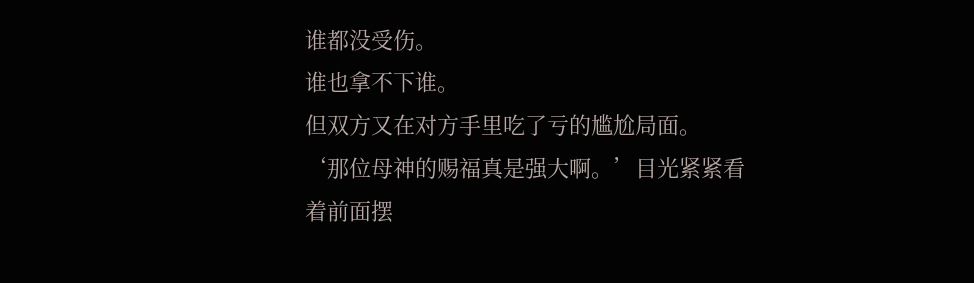谁都没受伤。
谁也拿不下谁。
但双方又在对方手里吃了亏的尴尬局面。
‘那位母神的赐福真是强大啊。’目光紧紧看着前面摆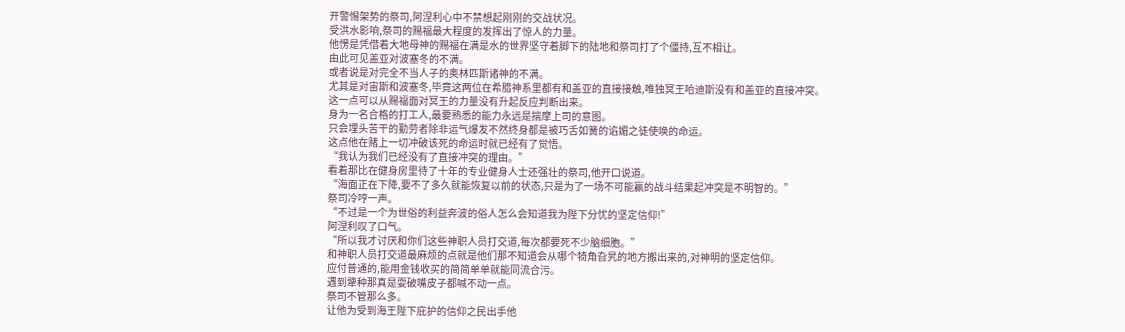开警惕架势的祭司,阿涅利心中不禁想起刚刚的交战状况。
受洪水影响,祭司的赐福最大程度的发挥出了惊人的力量。
他愣是凭借着大地母神的赐福在满是水的世界坚守着脚下的陆地和祭司打了个僵持,互不相让。
由此可见盖亚对波塞冬的不满。
或者说是对完全不当人子的奥林匹斯诸神的不满。
尤其是对宙斯和波塞冬,毕竟这两位在希腊神系里都有和盖亚的直接接触,唯独冥王哈迪斯没有和盖亚的直接冲突。
这一点可以从赐福面对冥王的力量没有升起反应判断出来。
身为一名合格的打工人,最要熟悉的能力永远是揣摩上司的意图。
只会埋头苦干的勤劳者除非运气爆发不然终身都是被巧舌如簧的谄媚之徒使唤的命运。
这点他在赌上一切冲破该死的命运时就已经有了觉悟。
“我认为我们已经没有了直接冲突的理由。”
看着那比在健身房里待了十年的专业健身人士还强壮的祭司,他开口说道。
“海面正在下降,要不了多久就能恢复以前的状态,只是为了一场不可能赢的战斗结果起冲突是不明智的。”
祭司冷哼一声。
“不过是一个为世俗的利益奔波的俗人怎么会知道我为陛下分忧的坚定信仰!”
阿涅利叹了口气。
“所以我才讨厌和你们这些神职人员打交道,每次都要死不少脑细胞。”
和神职人员打交道最麻烦的点就是他们那不知道会从哪个犄角旮旯的地方搬出来的,对神明的坚定信仰。
应付普通的,能用金钱收买的简简单单就能同流合污。
遇到犟种那真是耍破嘴皮子都喊不动一点。
祭司不管那么多。
让他为受到海王陛下庇护的信仰之民出手他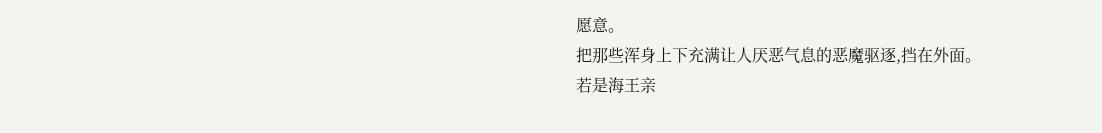愿意。
把那些浑身上下充满让人厌恶气息的恶魔驱逐,挡在外面。
若是海王亲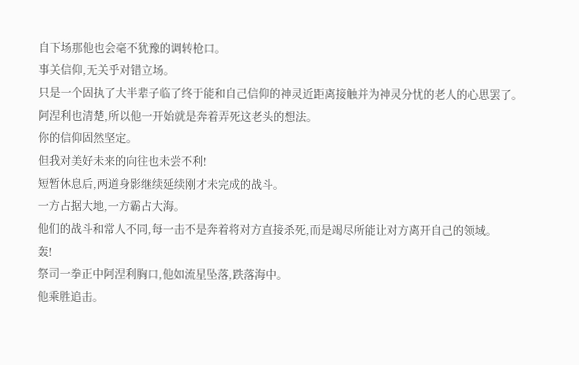自下场那他也会毫不犹豫的调转枪口。
事关信仰,无关乎对错立场。
只是一个固执了大半辈子临了终于能和自己信仰的神灵近距离接触并为神灵分忧的老人的心思罢了。
阿涅利也清楚,所以他一开始就是奔着弄死这老头的想法。
你的信仰固然坚定。
但我对美好未来的向往也未尝不利!
短暂休息后,两道身影继续延续刚才未完成的战斗。
一方占据大地,一方霸占大海。
他们的战斗和常人不同,每一击不是奔着将对方直接杀死,而是竭尽所能让对方离开自己的领域。
轰!
祭司一拳正中阿涅利胸口,他如流星坠落,跌落海中。
他乘胜追击。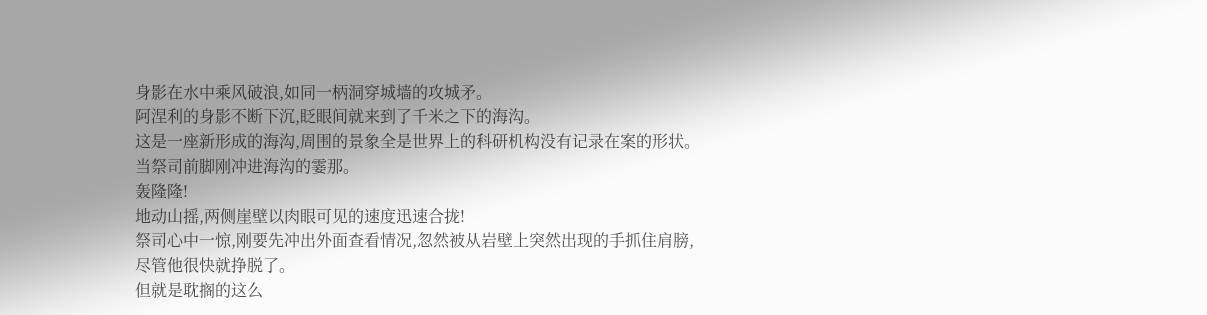身影在水中乘风破浪,如同一柄洞穿城墙的攻城矛。
阿涅利的身影不断下沉,眨眼间就来到了千米之下的海沟。
这是一座新形成的海沟,周围的景象全是世界上的科研机构没有记录在案的形状。
当祭司前脚刚冲进海沟的霎那。
轰隆隆!
地动山摇,两侧崖壁以肉眼可见的速度迅速合拢!
祭司心中一惊,刚要先冲出外面查看情况,忽然被从岩壁上突然出现的手抓住肩膀,尽管他很快就挣脱了。
但就是耽搁的这么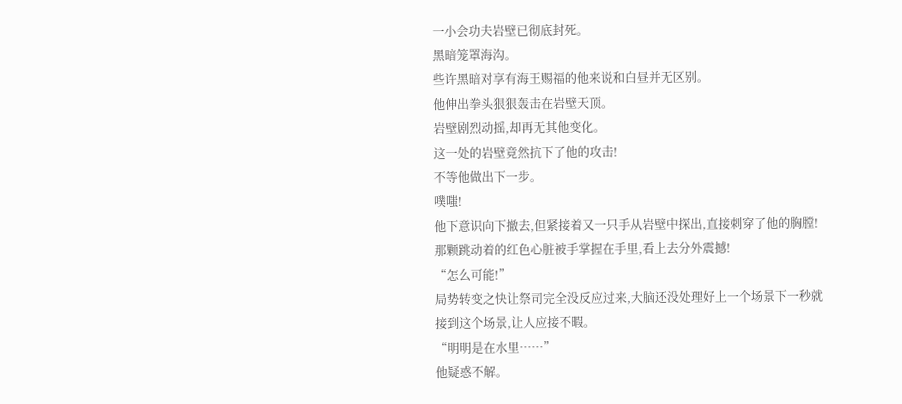一小会功夫岩壁已彻底封死。
黑暗笼罩海沟。
些许黑暗对享有海王赐福的他来说和白昼并无区别。
他伸出拳头狠狠轰击在岩壁天顶。
岩壁剧烈动摇,却再无其他变化。
这一处的岩壁竟然抗下了他的攻击!
不等他做出下一步。
噗嗤!
他下意识向下撤去,但紧接着又一只手从岩壁中探出,直接刺穿了他的胸膛!
那颗跳动着的红色心脏被手掌握在手里,看上去分外震撼!
“怎么可能!”
局势转变之快让祭司完全没反应过来,大脑还没处理好上一个场景下一秒就接到这个场景,让人应接不暇。
“明明是在水里……”
他疑惑不解。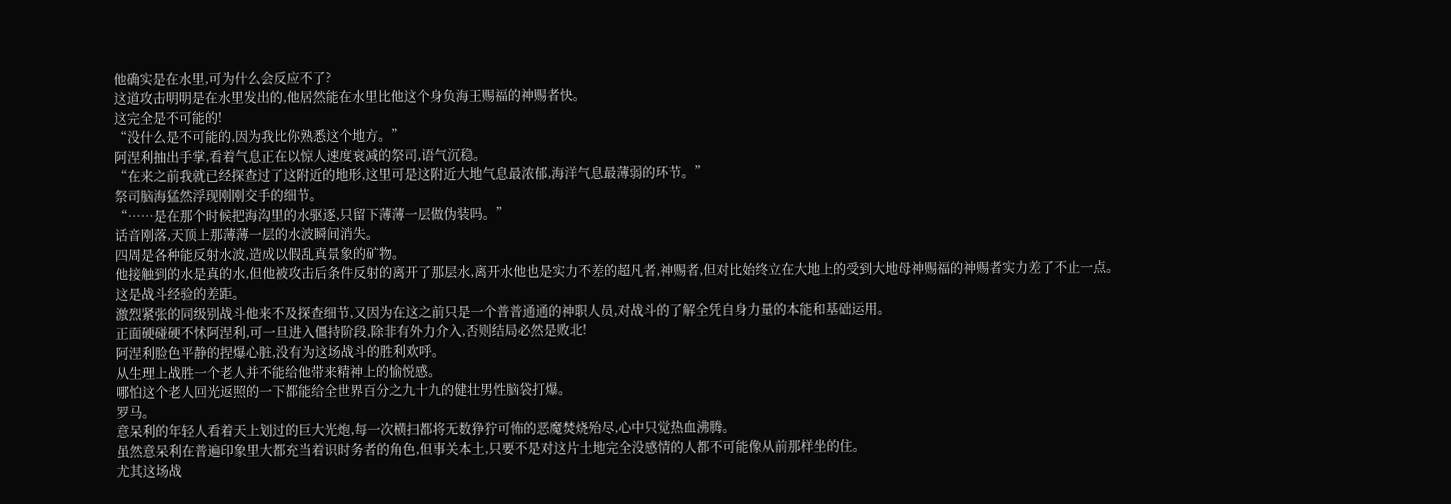他确实是在水里,可为什么会反应不了?
这道攻击明明是在水里发出的,他居然能在水里比他这个身负海王赐福的神赐者快。
这完全是不可能的!
“没什么是不可能的,因为我比你熟悉这个地方。”
阿涅利抽出手掌,看着气息正在以惊人速度衰减的祭司,语气沉稳。
“在来之前我就已经探查过了这附近的地形,这里可是这附近大地气息最浓郁,海洋气息最薄弱的环节。”
祭司脑海猛然浮现刚刚交手的细节。
“……是在那个时候把海沟里的水驱逐,只留下薄薄一层做伪装吗。”
话音刚落,天顶上那薄薄一层的水波瞬间消失。
四周是各种能反射水波,造成以假乱真景象的矿物。
他接触到的水是真的水,但他被攻击后条件反射的离开了那层水,离开水他也是实力不差的超凡者,神赐者,但对比始终立在大地上的受到大地母神赐福的神赐者实力差了不止一点。
这是战斗经验的差距。
激烈紧张的同级别战斗他来不及探查细节,又因为在这之前只是一个普普通通的神职人员,对战斗的了解全凭自身力量的本能和基础运用。
正面硬碰硬不怵阿涅利,可一旦进入僵持阶段,除非有外力介入,否则结局必然是败北!
阿涅利脸色平静的捏爆心脏,没有为这场战斗的胜利欢呼。
从生理上战胜一个老人并不能给他带来精神上的愉悦感。
哪怕这个老人回光返照的一下都能给全世界百分之九十九的健壮男性脑袋打爆。
罗马。
意呆利的年轻人看着天上划过的巨大光炮,每一次横扫都将无数狰狞可怖的恶魔焚烧殆尽,心中只觉热血沸腾。
虽然意呆利在普遍印象里大都充当着识时务者的角色,但事关本土,只要不是对这片土地完全没感情的人都不可能像从前那样坐的住。
尤其这场战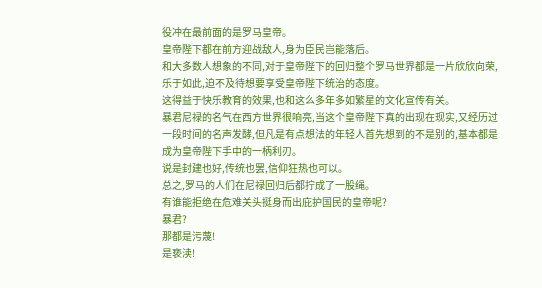役冲在最前面的是罗马皇帝。
皇帝陛下都在前方迎战敌人,身为臣民岂能落后。
和大多数人想象的不同,对于皇帝陛下的回归整个罗马世界都是一片欣欣向荣,乐于如此,迫不及待想要享受皇帝陛下统治的态度。
这得益于快乐教育的效果,也和这么多年多如繁星的文化宣传有关。
暴君尼禄的名气在西方世界很响亮,当这个皇帝陛下真的出现在现实,又经历过一段时间的名声发酵,但凡是有点想法的年轻人首先想到的不是别的,基本都是成为皇帝陛下手中的一柄利刃。
说是封建也好,传统也罢,信仰狂热也可以。
总之,罗马的人们在尼禄回归后都拧成了一股绳。
有谁能拒绝在危难关头挺身而出庇护国民的皇帝呢?
暴君?
那都是污蔑!
是亵渎!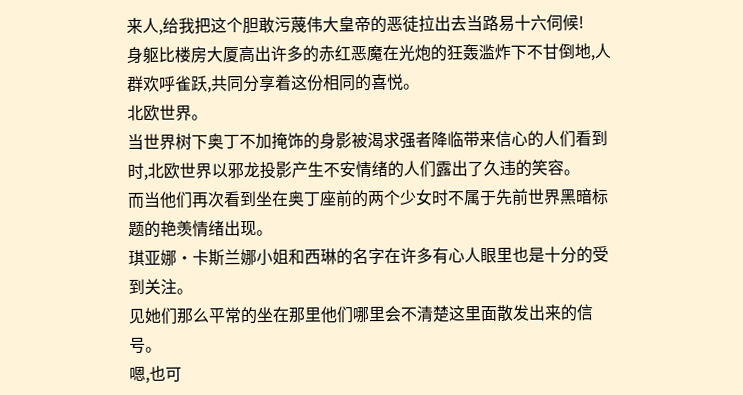来人,给我把这个胆敢污蔑伟大皇帝的恶徒拉出去当路易十六伺候!
身躯比楼房大厦高出许多的赤红恶魔在光炮的狂轰滥炸下不甘倒地,人群欢呼雀跃,共同分享着这份相同的喜悦。
北欧世界。
当世界树下奥丁不加掩饰的身影被渴求强者降临带来信心的人们看到时,北欧世界以邪龙投影产生不安情绪的人们露出了久违的笑容。
而当他们再次看到坐在奥丁座前的两个少女时不属于先前世界黑暗标题的艳羡情绪出现。
琪亚娜·卡斯兰娜小姐和西琳的名字在许多有心人眼里也是十分的受到关注。
见她们那么平常的坐在那里他们哪里会不清楚这里面散发出来的信号。
嗯,也可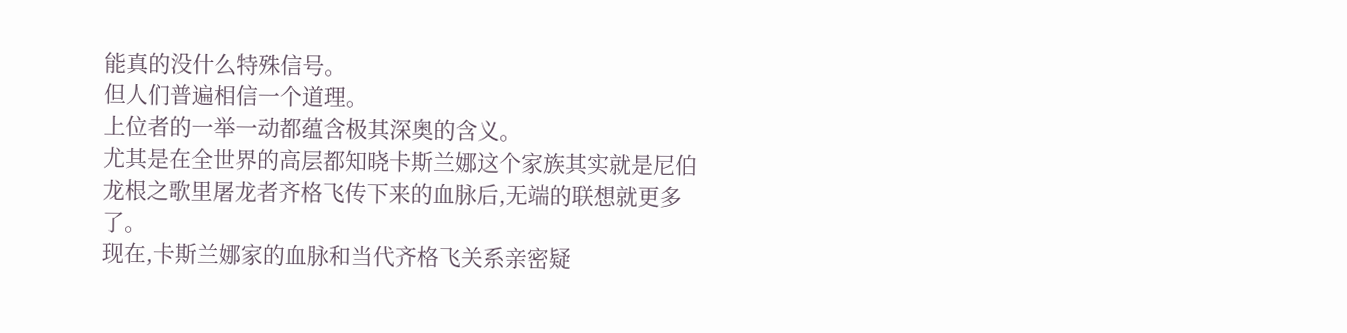能真的没什么特殊信号。
但人们普遍相信一个道理。
上位者的一举一动都蕴含极其深奥的含义。
尤其是在全世界的高层都知晓卡斯兰娜这个家族其实就是尼伯龙根之歌里屠龙者齐格飞传下来的血脉后,无端的联想就更多了。
现在,卡斯兰娜家的血脉和当代齐格飞关系亲密疑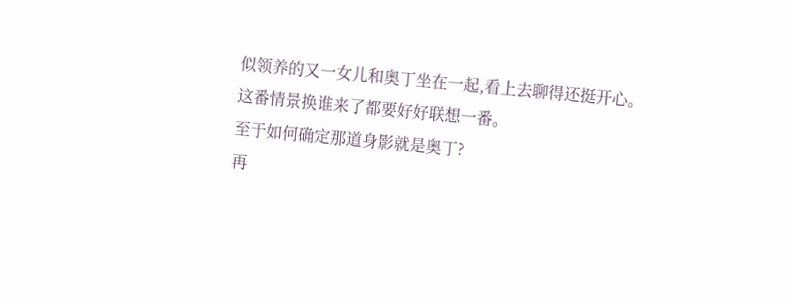似领养的又一女儿和奥丁坐在一起,看上去聊得还挺开心。
这番情景换谁来了都要好好联想一番。
至于如何确定那道身影就是奥丁?
再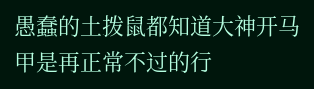愚蠢的土拨鼠都知道大神开马甲是再正常不过的行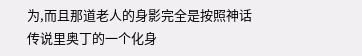为,而且那道老人的身影完全是按照神话传说里奥丁的一个化身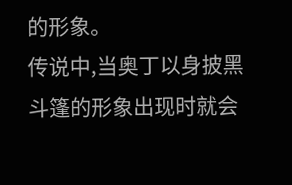的形象。
传说中,当奥丁以身披黑斗篷的形象出现时就会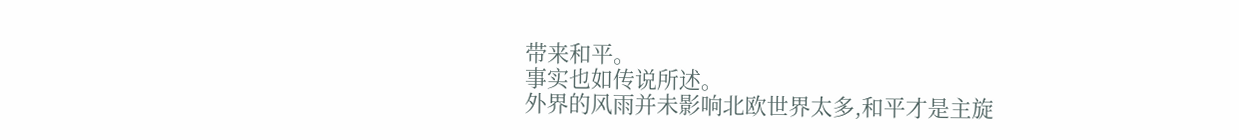带来和平。
事实也如传说所述。
外界的风雨并未影响北欧世界太多,和平才是主旋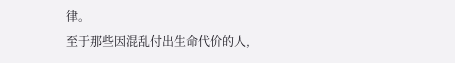律。
至于那些因混乱付出生命代价的人,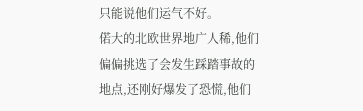只能说他们运气不好。
偌大的北欧世界地广人稀,他们偏偏挑选了会发生踩踏事故的地点,还刚好爆发了恐慌,他们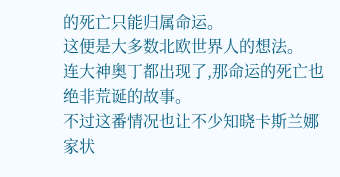的死亡只能归属命运。
这便是大多数北欧世界人的想法。
连大神奥丁都出现了,那命运的死亡也绝非荒诞的故事。
不过这番情况也让不少知晓卡斯兰娜家状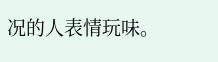况的人表情玩味。